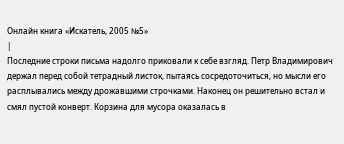Онлайн книга «Искатель, 2005 №5»
|
Последние строки письма надолго приковали к себе взгляд. Петр Владимирович держал перед собой тетрадный листок, пытаясь сосредоточиться, но мысли его расплывались между дрожавшими строчками. Наконец он решительно встал и смял пустой конверт. Корзина для мусора оказалась в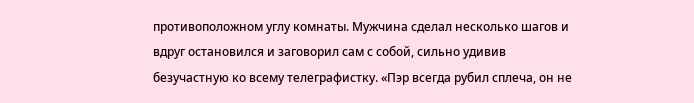противоположном углу комнаты. Мужчина сделал несколько шагов и вдруг остановился и заговорил сам с собой, сильно удивив безучастную ко всему телеграфистку. «Пэр всегда рубил сплеча, он не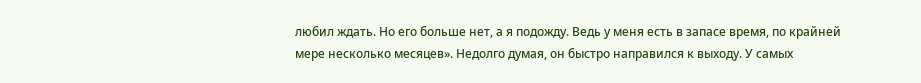любил ждать. Но его больше нет, а я подожду. Ведь у меня есть в запасе время, по крайней мере несколько месяцев». Недолго думая, он быстро направился к выходу. У самых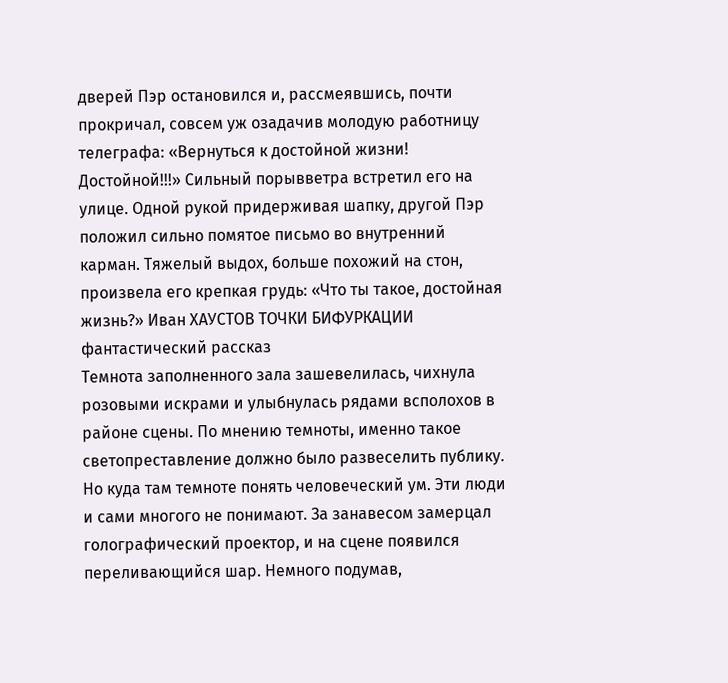дверей Пэр остановился и, рассмеявшись, почти прокричал, совсем уж озадачив молодую работницу телеграфа: «Вернуться к достойной жизни! Достойной!!!» Сильный порывветра встретил его на улице. Одной рукой придерживая шапку, другой Пэр положил сильно помятое письмо во внутренний карман. Тяжелый выдох, больше похожий на стон, произвела его крепкая грудь: «Что ты такое, достойная жизнь?» Иван ХАУСТОВ ТОЧКИ БИФУРКАЦИИ фантастический рассказ
Темнота заполненного зала зашевелилась, чихнула розовыми искрами и улыбнулась рядами всполохов в районе сцены. По мнению темноты, именно такое светопреставление должно было развеселить публику. Но куда там темноте понять человеческий ум. Эти люди и сами многого не понимают. За занавесом замерцал голографический проектор, и на сцене появился переливающийся шар. Немного подумав,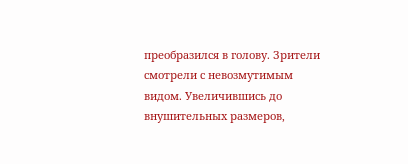преобразился в голову. Зрители смотрели с невозмутимым видом. Увеличившись до внушительных размеров,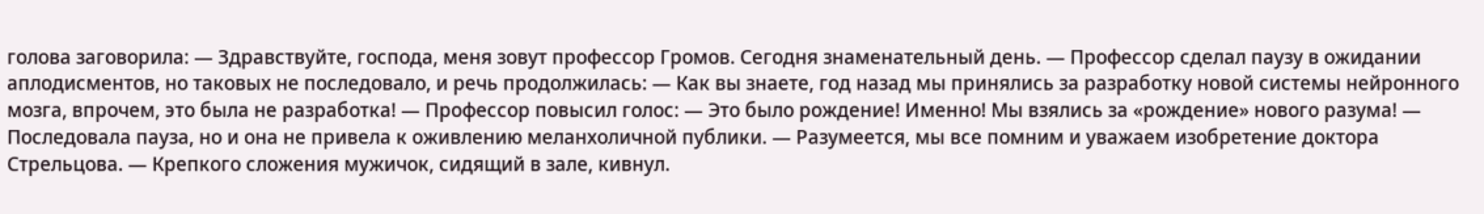голова заговорила: — Здравствуйте, господа, меня зовут профессор Громов. Сегодня знаменательный день. — Профессор сделал паузу в ожидании аплодисментов, но таковых не последовало, и речь продолжилась: — Как вы знаете, год назад мы принялись за разработку новой системы нейронного мозга, впрочем, это была не разработка! — Профессор повысил голос: — Это было рождение! Именно! Мы взялись за «рождение» нового разума! — Последовала пауза, но и она не привела к оживлению меланхоличной публики. — Разумеется, мы все помним и уважаем изобретение доктора Стрельцова. — Крепкого сложения мужичок, сидящий в зале, кивнул.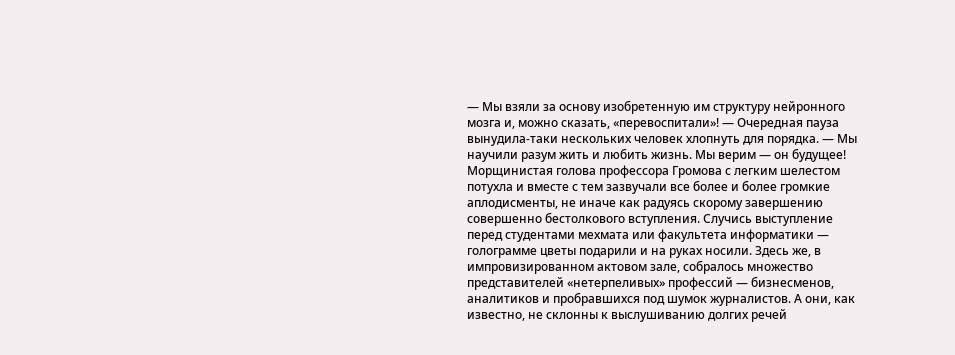— Мы взяли за основу изобретенную им структуру нейронного мозга и, можно сказать, «перевоспитали»! — Очередная пауза вынудила-таки нескольких человек хлопнуть для порядка. — Мы научили разум жить и любить жизнь. Мы верим — он будущее! Морщинистая голова профессора Громова с легким шелестом потухла и вместе с тем зазвучали все более и более громкие аплодисменты, не иначе как радуясь скорому завершению совершенно бестолкового вступления. Случись выступление перед студентами мехмата или факультета информатики — голограмме цветы подарили и на руках носили. Здесь же, в импровизированном актовом зале, собралось множество представителей «нетерпеливых» профессий — бизнесменов, аналитиков и пробравшихся под шумок журналистов. А они, как известно, не склонны к выслушиванию долгих речей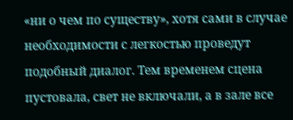«ни о чем по существу», хотя сами в случае необходимости с легкостью проведут подобный диалог. Тем временем сцена пустовала, свет не включали, а в зале все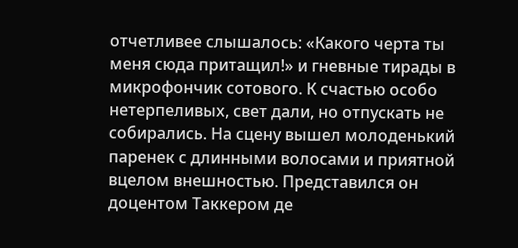отчетливее слышалось: «Какого черта ты меня сюда притащил!» и гневные тирады в микрофончик сотового. К счастью особо нетерпеливых, свет дали, но отпускать не собирались. На сцену вышел молоденький паренек с длинными волосами и приятной вцелом внешностью. Представился он доцентом Таккером де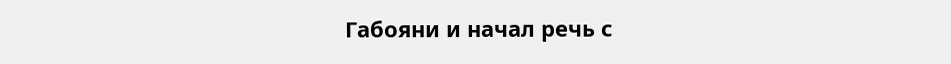Габояни и начал речь с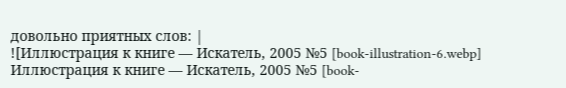довольно приятных слов: |
![Иллюстрация к книге — Искатель, 2005 №5 [book-illustration-6.webp] Иллюстрация к книге — Искатель, 2005 №5 [book-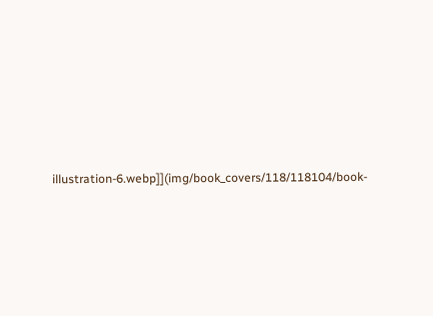illustration-6.webp]](img/book_covers/118/118104/book-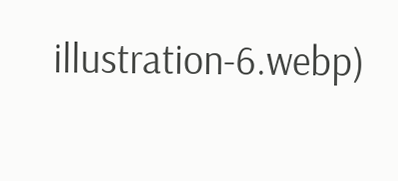illustration-6.webp)